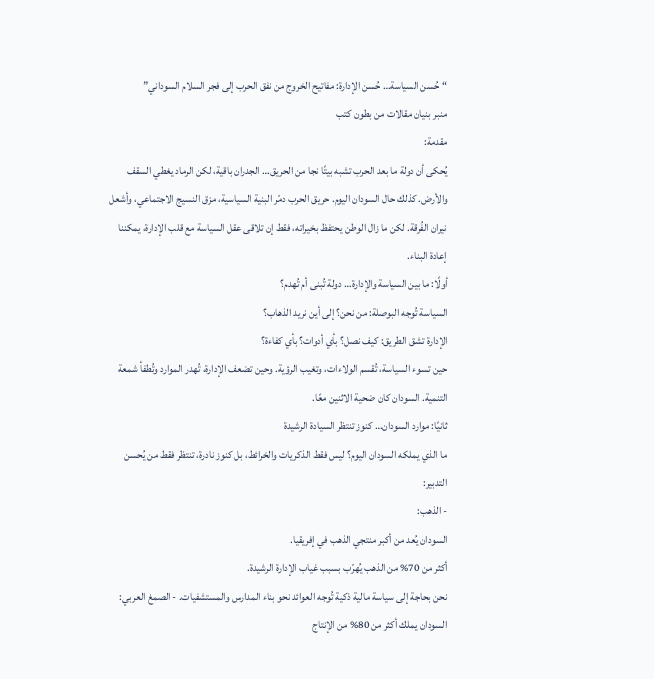“حُسن السياسة… حُسن الإدارة: مفاتيح الخروج من نفق الحرب إلى فجر السلام السوداني”
منبر بنيان مقالات من بطون كتب
مقدمة:
يُحكى أن دولة ما بعد الحرب تشبه بيتًا نجا من الحريق… الجدران باقية، لكن الرماد يغطي السقف والأرض. كذلك حال السودان اليوم. حريق الحرب دمّر البنية السياسية، مزق النسيج الاجتماعي، وأشعل نيران الفُرقة. لكن ما زال الوطن يحتفظ بخيراته، فقط إن تلاقى عقل السياسة مع قلب الإدارة، يمكننا إعادة البناء.
أولًا: ما بين السياسة والإدارة… دولة تُبنى أم تُهدم؟
السياسة تُوجه البوصلة: من نحن؟ إلى أين نريد الذهاب؟
الإدارة تشق الطريق: كيف نصل؟ بأي أدوات؟ بأي كفاءة؟
حين تسوء السياسة، تُقسم الولاءات، وتغيب الرؤية. وحين تضعف الإدارة، تُهدر الموارد وتُطفأ شمعة التنمية. السودان كان ضحية الاثنين معًا.
ثانيًا: موارد السودان… كنوز تنتظر السيادة الرشيدة
ما الذي يملكه السودان اليوم؟ ليس فقط الذكريات والخرائط، بل كنوز نادرة، تنتظر فقط من يُحسن التدبير:
- الذهب:
السودان يُعد من أكبر منتجي الذهب في إفريقيا.
أكثر من 70% من الذهب يُهرّب بسبب غياب الإدارة الرشيدة.
نحن بحاجة إلى سياسة مالية ذكية تُوجه العوائد نحو بناء المدارس والمستشفيات. - الصمغ العربي:
السودان يملك أكثر من 80% من الإنتاج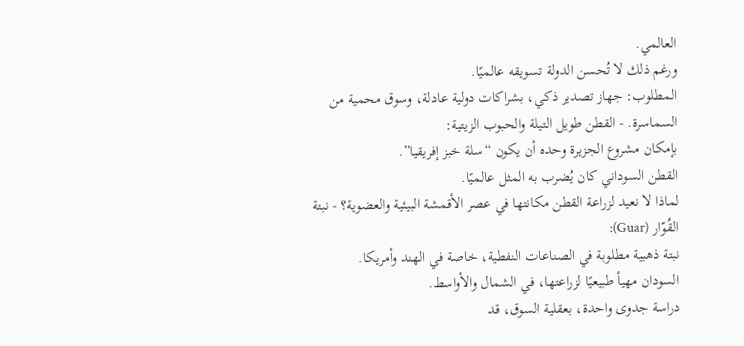العالمي.
ورغم ذلك لا تُحسن الدولة تسويقه عالميًا.
المطلوب: جهاز تصدير ذكي، بشراكات دولية عادلة، وسوق محمية من السماسرة. - القطن طويل التيلة والحبوب الزيتية:
بإمكان مشروع الجزيرة وحده أن يكون “سلة خبز إفريقيا”.
القطن السوداني كان يُضرب به المثل عالميًا.
لماذا لا نعيد لزراعة القطن مكانتها في عصر الأقمشة البيئية والعضوية؟ - نبتة القُوّار (Guar):
نبتة ذهبية مطلوبة في الصناعات النفطية، خاصة في الهند وأمريكا.
السودان مهيأ طبيعيًا لزراعتها، في الشمال والأواسط.
دراسة جدوى واحدة، بعقلية السوق، قد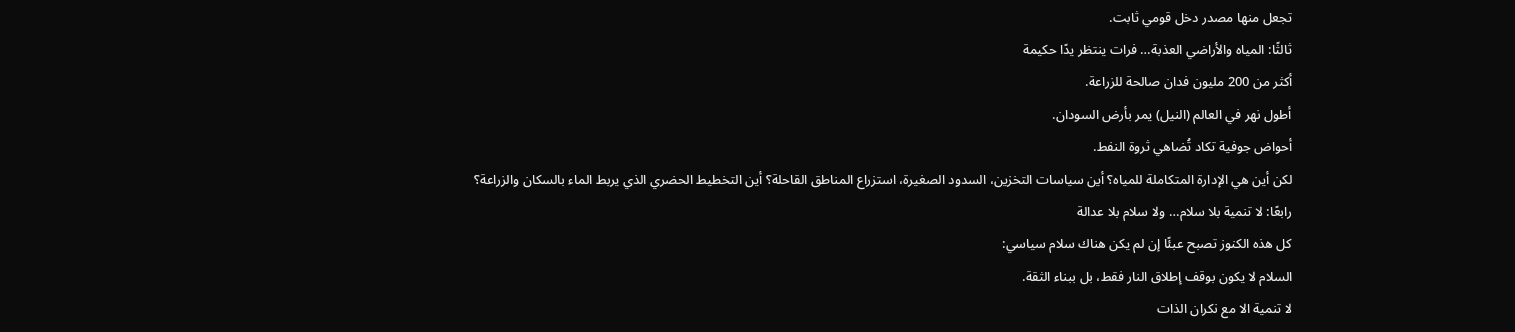تجعل منها مصدر دخل قومي ثابت.
ثالثًا: المياه والأراضي العذبة… فرات ينتظر يدًا حكيمة
أكثر من 200 مليون فدان صالحة للزراعة.
أطول نهر في العالم (النيل) يمر بأرض السودان.
أحواض جوفية تكاد تُضاهي ثروة النفط.
لكن أين هي الإدارة المتكاملة للمياه؟ أين سياسات التخزين، السدود الصغيرة، استزراع المناطق القاحلة؟ أين التخطيط الحضري الذي يربط الماء بالسكان والزراعة؟
رابعًا: لا تنمية بلا سلام… ولا سلام بلا عدالة
كل هذه الكنوز تصبح عبئًا إن لم يكن هناك سلام سياسي:
السلام لا يكون بوقف إطلاق النار فقط، بل ببناء الثقة.
لا تنمية الا مع نكران الذات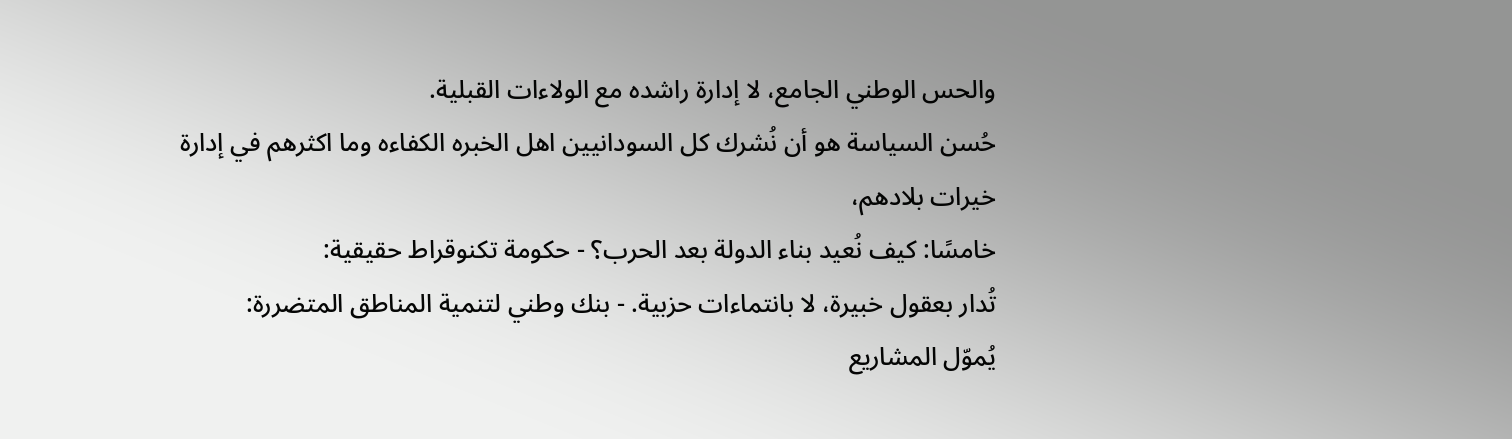والحس الوطني الجامع، لا إدارة راشده مع الولاءات القبلية.
حُسن السياسة هو أن نُشرك كل السودانيين اهل الخبره الكفاءه وما اكثرهم في إدارة خيرات بلادهم،
خامسًا: كيف نُعيد بناء الدولة بعد الحرب؟ - حكومة تكنوقراط حقيقية:
تُدار بعقول خبيرة، لا بانتماءات حزبية. - بنك وطني لتنمية المناطق المتضررة:
يُموّل المشاريع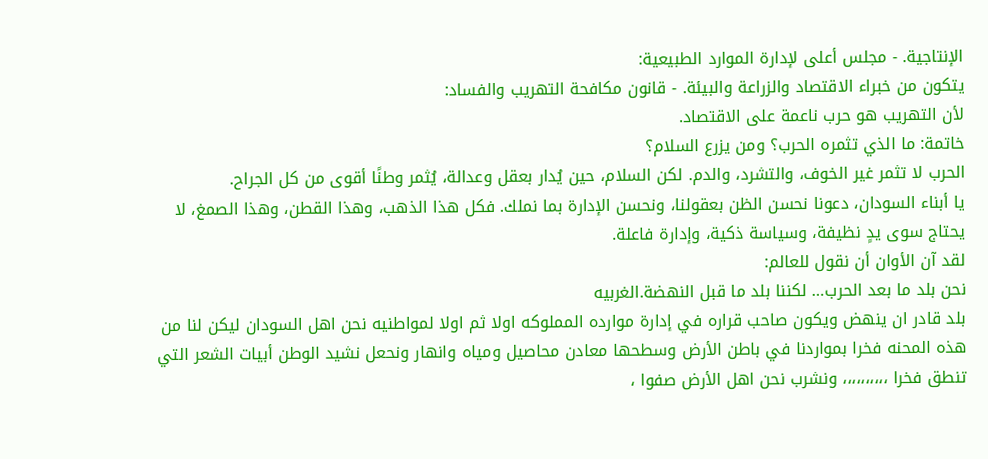الإنتاجية. - مجلس أعلى لإدارة الموارد الطبيعية:
يتكون من خبراء الاقتصاد والزراعة والبيئة. - قانون مكافحة التهريب والفساد:
لأن التهريب هو حرب ناعمة على الاقتصاد.
خاتمة: ما الذي تثمره الحرب؟ ومن يزرع السلام؟
الحرب لا تثمر غير الخوف، والتشرد، والدم. لكن السلام، حين يُدار بعقل وعدالة، يُثمر وطنًا أقوى من كل الجراح.
يا أبناء السودان، دعونا نحسن الظن بعقولنا، ونحسن الإدارة بما نملك. فكل هذا الذهب، وهذا القطن، وهذا الصمغ، لا يحتاج سوى يدٍ نظيفة، وسياسة ذكية، وإدارة فاعلة.
لقد آن الأوان أن نقول للعالم:
نحن بلد ما بعد الحرب… لكننا بلد ما قبل النهضة.الغربيه
بلد قادر ان ينهض ويكون صاحب قراره في إدارة موارده المملوكه اولا ثم اولا لمواطنيه نحن اهل السودان ليكن لنا من هذه المحنه فخرا بمواردنا في باطن الأرض وسطحها معادن محاصيل ومياه وانهار ونحعل نشيد الوطن أبيات الشعر التي تنطق فخرا ،،،،،،،،،، ونشرب نحن اهل الأرض صفوا ،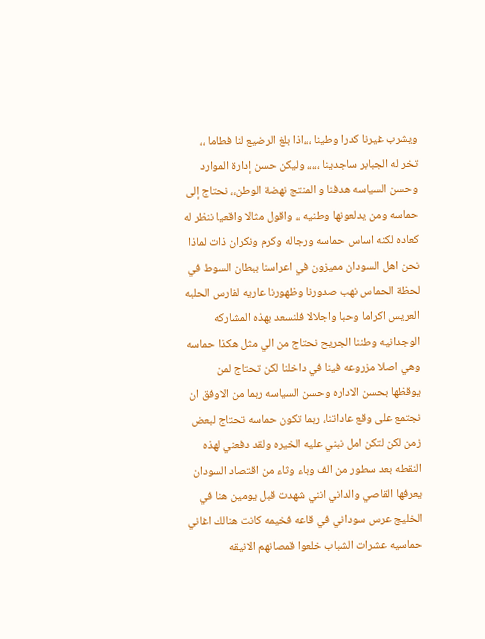ويشرب غيرنا كدرا وطينا ،،،اذا بلغ الرضيع لنا فطاما ،، تخر له الجبابر ساجدينا ،،،،، وليكن حسن إدارة الموارد وحسن السياسه هدفنا و المنتج نهضة الوطن،، نحتاج إلى حماسه ومن يدلعونها وطنيه ،، واقول مثالا واقعيا ننظر له كعاده لكنه اساس حماسه ورجاله وكرم ونكران ذات لماذا نحن اهل السودان مميزون في اعراسنا ببطان السوط في لحظة الحماس نهب صدورنا وظهورنا عاريه لفارس الحلبه العريس اكراما وحبا واجلالا فلنسعد بهذه المشاركه الوجدانيه وطننا الجريح نحتاج من الي مثل هكذا حماسه وهي اصلا مزروعه فينا في داخلنا لكن تحتاج لمن يوقظها بحسن الاداره وحسن السياسه ربما من الاوفق ان نجتمع على وقع عاداتنا، ربما تكون حماسه تحتاج لبعض زمن لكن لتكن امل نبني عليه الخيره ولقد دفعني لهذه النقطه بعد سطور من الف وباء وثاء من اقتصاد السودان يعرفها القاصي والداني انني شهدت قبل يومين هنا في الخليج عرس سوداني في قاعه فخيمه كانت هنالك اغاني حماسيه عشرات الشباب خلعوا قمصانهم الانيقه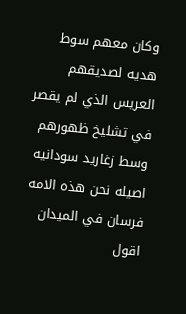وكان معهم سوط هديه لصديقهم العريس الذي لم يقصر في تشليخ ظهورهم وسط زغاريد سودانيه اصيله نحن هذه الامه فرسان في الميدان اقول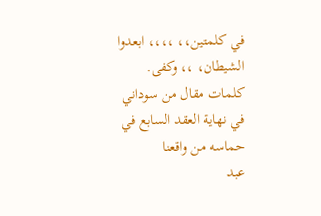في كلمتين،، ،،،، ابعدوا الشيطان، ،، وكفى. كلمات مقال من سوداني في نهاية العقد السابع في حماسه من واقعنا
عبد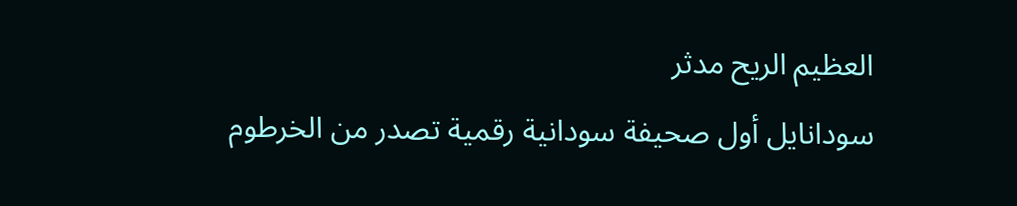العظيم الريح مدثر
سودانايل أول صحيفة سودانية رقمية تصدر من الخرطوم